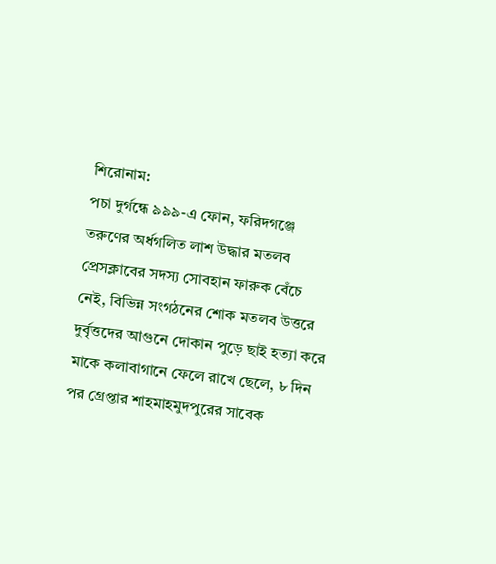শিরোনাম:
পচা দুর্গন্ধে ৯৯৯-এ ফোন, ফরিদগঞ্জে তরুণের অর্ধগলিত লাশ উদ্ধার মতলব প্রেসক্লাবের সদস্য সোবহান ফারুক বেঁচে নেই, বিভিন্ন সংগঠনের শোক মতলব উত্তরে দুর্বৃত্তদের আগুনে দোকান পুড়ে ছাই হত্যা করে মাকে কলাবাগানে ফেলে রাখে ছেলে, ৮ দিন পর গ্রেপ্তার শাহমাহমুদপুরের সাবেক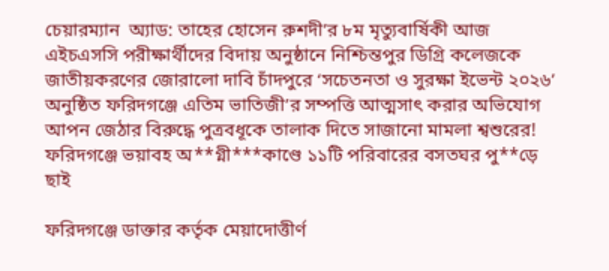চেয়ারম্যান  অ্যাড: তাহের হোসেন রুশদী’র ৮ম মৃত্যুবার্ষিকী আজ এইচএসসি পরীক্ষার্থীদের বিদায় অনুষ্ঠানে নিশ্চিন্তপুর ডিগ্রি কলেজকে জাতীয়করণের জোরালো দাবি চাঁদপুরে ‘সচেতনতা ও সুরক্ষা ইভেন্ট ২০২৬’ অনুষ্ঠিত ফরিদগঞ্জে এতিম ভাতিজী’র সম্পত্তি আত্মসাৎ করার অভিযোগ আপন জেঠার বিরুদ্ধে পুত্রবধূকে তালাক দিতে সাজানো মামলা শ্বশুরের! ফরিদগঞ্জে ভয়াবহ অ**গ্নী***কাণ্ডে ১১টি পরিবারের বসতঘর পু**ড়ে ছাই

ফরিদগঞ্জে ডাক্তার কর্তৃক মেয়াদোত্তীর্ণ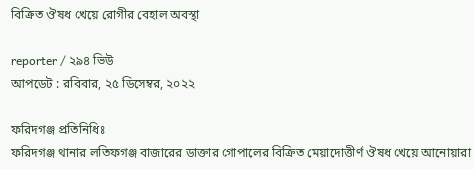বিক্রিত ঔষধ খেয়ে রোগীর বেহাল অবস্থা

reporter / ২৯৪ ভিউ
আপডেট : রবিবার, ২৫ ডিসেম্বর, ২০২২

ফরিদগঞ্জ প্রতিনিধিঃ
ফরিদগঞ্জ থানার লতিফগঞ্জ বাজারের ডাক্তার গোপালের বিক্রিত মেয়াদোত্তীর্ণ ঔষধ খেয়ে আনোয়ারা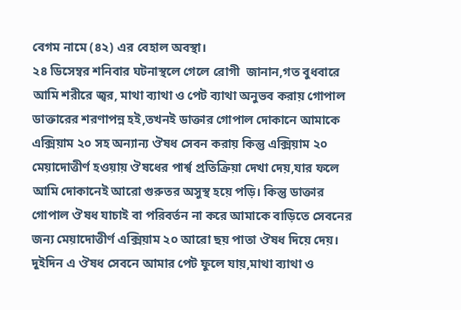বেগম নামে (৪২) এর বেহাল অবস্থা।
২৪ ডিসেম্বর শনিবার ঘটনাস্থলে গেলে রোগী  জানান,গত বুধবারে আমি শরীরে জ্বর, মাথা ব্যাথা ও পেট ব্যাথা অনুভব করায় গোপাল ডাক্তারের শরণাপন্ন হই,তখনই ডাক্তার গোপাল দোকানে আমাকে এক্সিয়াম ২০ সহ অন্যান্য ঔষধ সেবন করায় কিন্তু এক্সিয়াম ২০ মেয়াদোত্তীর্ণ হওয়ায় ঔষধের পার্শ্ব প্রতিক্রিয়া দেখা দেয়,যার ফলে আমি দোকানেই আরো গুরুতর অসুস্থ হয়ে পড়ি। কিন্তু ডাক্তার গোপাল ঔষধ যাচাই বা পরিবর্তন না করে আমাকে বাড়িতে সেবনের জন্য মেয়াদোত্তীর্ণ এক্সিয়াম ২০ আরো ছয় পাতা ঔষধ দিয়ে দেয়।
দুইদিন এ ঔষধ সেবনে আমার পেট ফুলে যায়,মাথা ব্যাথা ও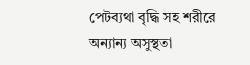পেটব্যথা বৃদ্ধি সহ শরীরে অন্যান্য অসুস্থতা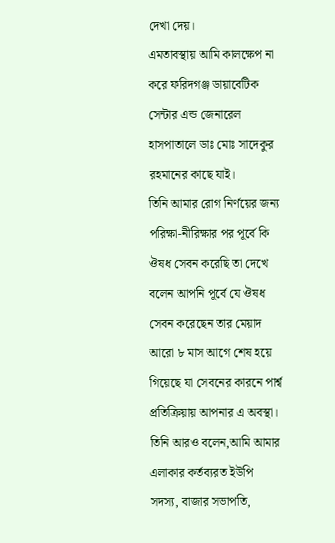দেখা দেয়।
এমতাবস্থায় আমি কালক্ষেপ না করে ফরিদগঞ্জ ডায়াবেটিক সেন্টার এন্ড জেনারেল হাসপাতালে ডাঃ মোঃ সাদেকুর রহমানের কাছে যাই।
তিনি আমার রোগ নির্ণয়ের জন্য পরিক্ষা-নীরিক্ষার পর পূর্বে কি ঔষধ সেবন করেছি তা দেখে বলেন আপনি পূর্বে যে ঔষধ সেবন করেছেন তার মেয়াদ  আরো ৮ মাস আগে শেষ হয়ে গিয়েছে যা সেবনের কারনে পার্শ্ব প্রতিক্রিয়ায় আপনার এ অবস্থা।
তিনি আরও বলেন,আমি আমার এলাকার কর্তব্যরত ইউপি সদস্য, বাজার সভাপতি,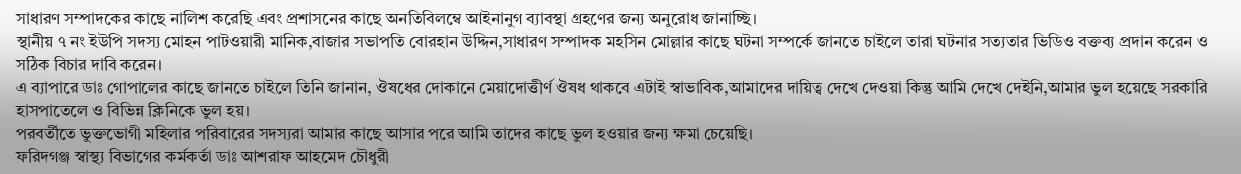সাধারণ সম্পাদকের কাছে নালিশ করেছি এবং প্রশাসনের কাছে অনতিবিলম্বে আইনানুগ ব্যাবস্থা গ্রহণের জন্য অনুরোধ জানাচ্ছি।
স্থানীয় ৭ নং ইউপি সদস্য মোহন পাটওয়ারী মানিক,বাজার সভাপতি বোরহান উদ্দিন,সাধারণ সম্পাদক মহসিন মোল্লার কাছে ঘটনা সম্পর্কে জানতে চাইলে তারা ঘটনার সত্যতার ভিডিও বক্তব্য প্রদান করেন ও সঠিক বিচার দাবি করেন।
এ ব্যাপারে ডাঃ গোপালের কাছে জানতে চাইলে তিনি জানান, ঔষধের দোকানে মেয়াদোত্তীর্ণ ঔষধ থাকবে এটাই স্বাভাবিক,আমাদের দায়িত্ব দেখে দেওয়া কিন্তু আমি দেখে দেইনি,আমার ভুল হয়েছে সরকারি হাসপাতেলে ও বিভিন্ন ক্লিনিকে ভুল হয়।
পরবর্তীতে ভুক্তভোগী মহিলার পরিবারের সদস্যরা আমার কাছে আসার পরে আমি তাদের কাছে ভুল হওয়ার জন্য ক্ষমা চেয়েছি।
ফরিদগঞ্জ স্বাস্থ্য বিভাগের কর্মকর্তা ডাঃ আশরাফ আহমেদ চৌধুরী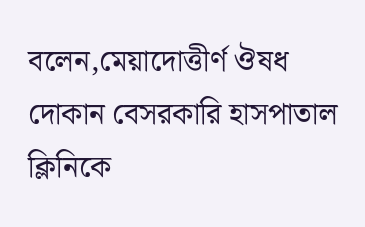বলেন,মেয়াদোত্তীর্ণ ঔষধ দোকান বেসরকারি হাসপাতাল ক্লিনিকে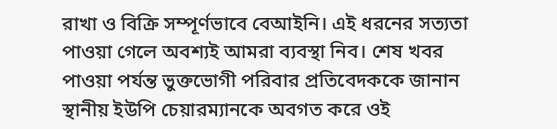রাখা ও বিক্রি সম্পূর্ণভাবে বেআইনি। এই ধরনের সত্যতা পাওয়া গেলে অবশ্যই আমরা ব্যবস্থা নিব। শেষ খবর পাওয়া পর্যন্ত ভুক্তভোগী পরিবার প্রতিবেদককে জানান স্থানীয় ইউপি চেয়ারম্যানকে অবগত করে ওই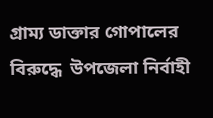গ্রাম্য ডাক্তার গোপালের বিরুদ্ধে  উপজেলা নির্বাহী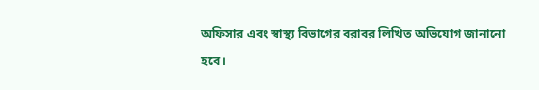অফিসার এবং স্বাস্থ্য বিভাগের বরাবর লিখিত অভিযোগ জানানো হবে।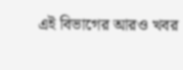এই বিভাগের আরও খবর